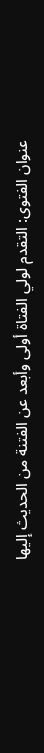عنوان الفتوى: التقدم لولي الفتاة أولى وأبعد عن الفتنة من الحديث إليها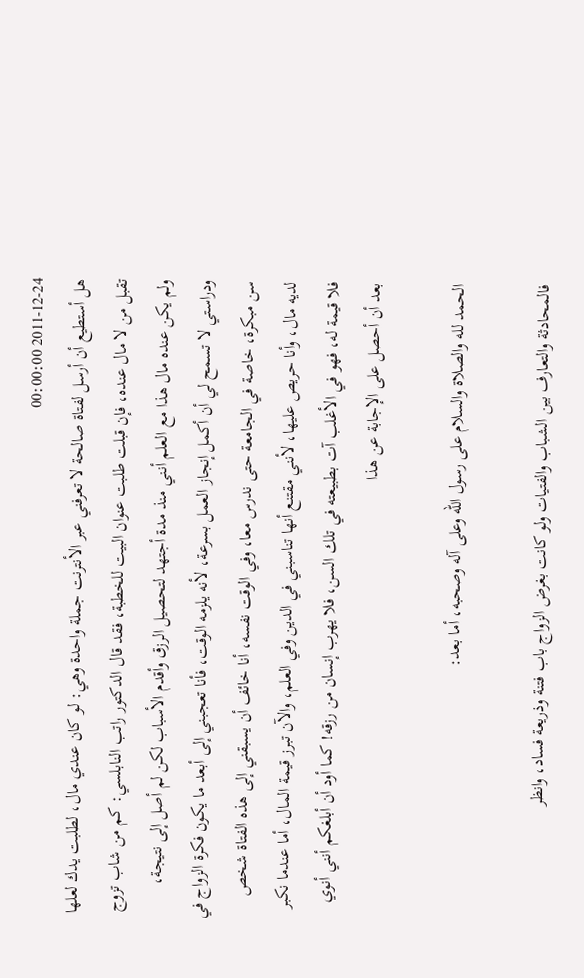2011-12-24 00:00:00
هل أستطيع أن أرسل لفتاة صالحة لا تعرفني عبر الأنترنت جملة واحدة وهي: لو كان عندي مال، لطلبت يدك لعلها تقبل من لا مال عنده، فإن قبلت طلبت عنوان البيت للخطبة، فقد قال الدكتور راتب النابلسي: كم من شاب تزوج ولم يكن عنده مال هذا مع العلم أنني منذ مدة أجتهد لتحصيل الرزق وأقدم الأسباب لكن لم أصل إلى نتيجة، ودراستي لا تسمح لي أن أكمل إنجاز العمل بسرعة، لأنه يلزمه الوقت، فأنا تعجبني إلى أبعد ما يكون فكرة الزواج في سن مبكرة، خاصة في الجامعة حتى ندرس معا، وفي الوقت نفسه، أنا خائف أن يسبقني إلى هذه الفتاة شخص لديه مال، وأنا حريص عليها، لأنني مقتنع أنها تناسبني في الدين وفي العلم، والآن تبرز قيمة المال، أما عندما نكبر فلا قيمة له، فهو في الأغلب آت بطبيعته في تلك السن، فلا يهرب إنسان من رزقه! كما أود أن أبلغكم أنني أنوي بعد أن أحصل على الإجابة عن هذا

الحمد لله والصلاة والسلام على رسول الله وعلى آله وصحبه، أما بعد:

فالمحادثة والتعارف بين الشباب والفتيات ولو كانت بغرض الزواج باب فتنة وذريعة فساد، وانظر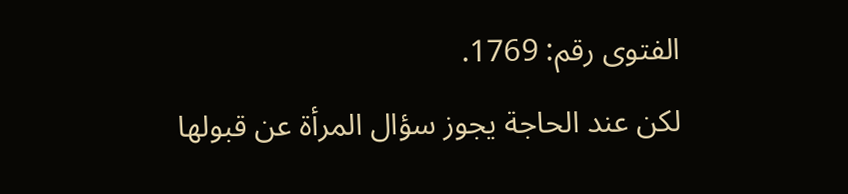الفتوى رقم: 1769.
لكن عند الحاجة يجوز سؤال المرأة عن قبولها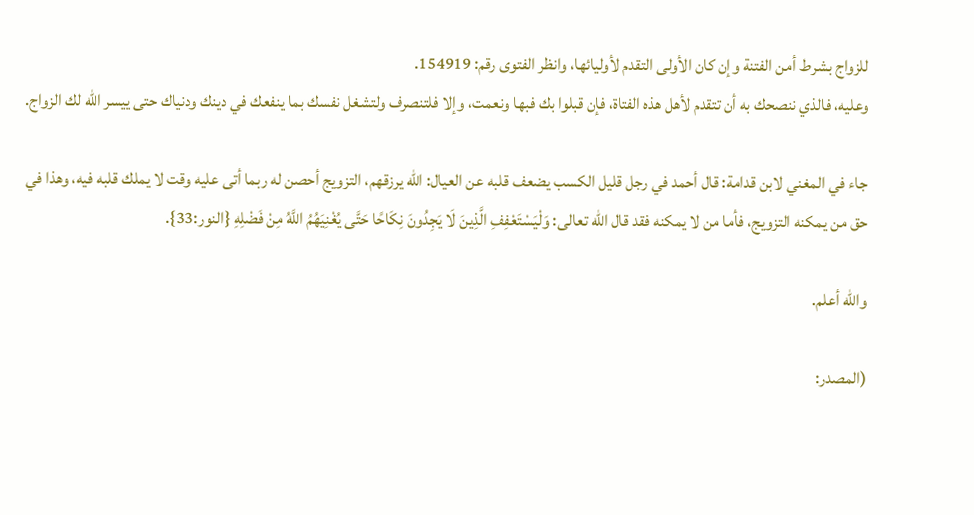للزواج بشرط أمن الفتنة وإن كان الأولى التقدم لأوليائها، وانظر الفتوى رقم: 154919.
وعليه، فالذي ننصحك به أن تتقدم لأهل هذه الفتاة، فإن قبلوا بك فبها ونعمت، وإلا فلتنصرف ولتشغل نفسك بما ينفعك في دينك ودنياك حتى ييسر الله لك الزواج.

جاء في المغني لابن قدامة: قال أحمد في رجل قليل الكسب يضعف قلبه عن العيال: الله يرزقهم، التزويج أحصن له ربما أتى عليه وقت لا يملك قلبه فيه، وهذا في حق من يمكنه التزويج، فأما من لا يمكنه فقد قال الله تعالى: وَلْيَسْتَعْفِفِ الَّذِينَ لَا يَجِدُونَ نِكَاحًا حَتَّى يُغْنِيَهُمُ اللَّهُ مِنْ فَضْلِهِ {النور:33}.

والله أعلم.

(المصدر: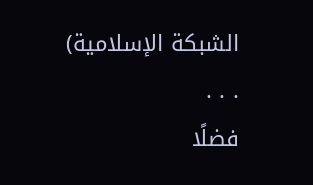الشبكة الإسلامية)
. . .
فضلًا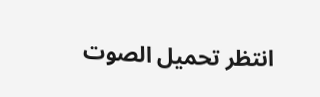انتظر تحميل الصوت